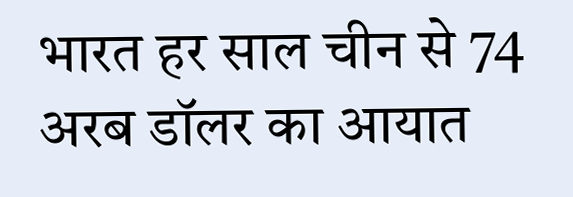भारत हर साल चीन से 74 अरब डॉलर का आयात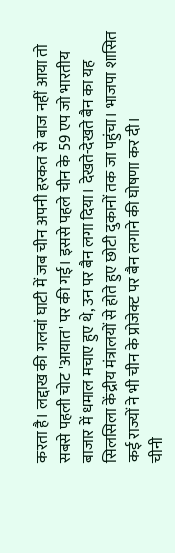करता है। लद्दाख की गलवां घाटी में जब चीन अपनी हरकत से बाज नहीं आया तो सबसे पहली चोट 'आयात' पर की गई। इससे पहले चीन के 59 एप जो भारतीय बाजार में धमाल मचाए हुए थे, उन पर बैन लगा दिया। देखते-देखते बैन का यह सिलसिला केंद्रीय मंत्रालयों से होते हुए छोटी दुकानों तक जा पहुंचा। भाजपा शासित कई राज्यों ने भी चीन के प्रोजेक्ट पर बैन लगाने की घोषणा कर दी।
चीनी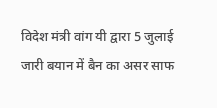विदेश मंत्री वांग यी द्वारा 5 जुलाई जारी बयान में बैन का असर साफ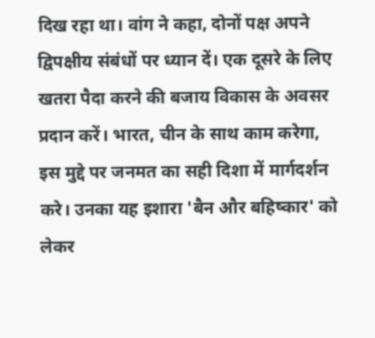दिख रहा था। वांग ने कहा, दोनों पक्ष अपने द्विपक्षीय संबंधों पर ध्यान दें। एक दूसरे के लिए खतरा पैदा करने की बजाय विकास के अवसर प्रदान करें। भारत, चीन के साथ काम करेगा, इस मुद्दे पर जनमत का सही दिशा में मार्गदर्शन करे। उनका यह इशारा 'बैन और बहिष्कार' को लेकर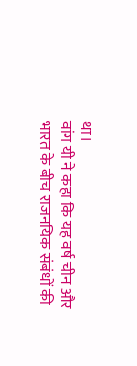था।
वांग यी ने कहा कि यह वर्ष चीन और भारत के बीच राजनयिक संबंधों की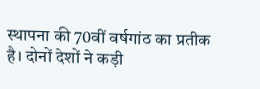स्थापना की 70वीं वर्षगांठ का प्रतीक है। दोनों देशों ने कड़ी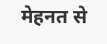मेहनत से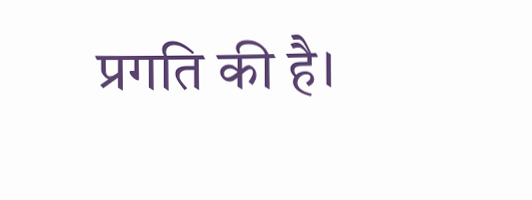प्रगति की है।